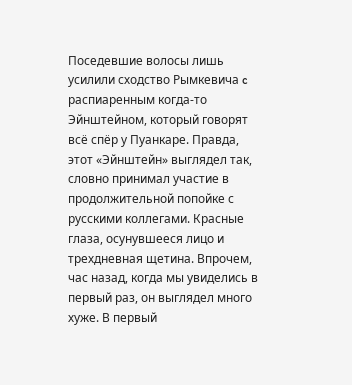Поседевшие волосы лишь усилили сходство Рымкевича c распиаренным когда-то Эйнштейном, который говорят всё спёр у Пуанкаре. Правда, этот «Эйнштейн» выглядел так, словно принимал участие в продолжительной попойке с русскими коллегами. Красные глаза, осунувшееся лицо и трехдневная щетина. Впрочем, час назад, когда мы увиделись в первый раз, он выглядел много хуже. В первый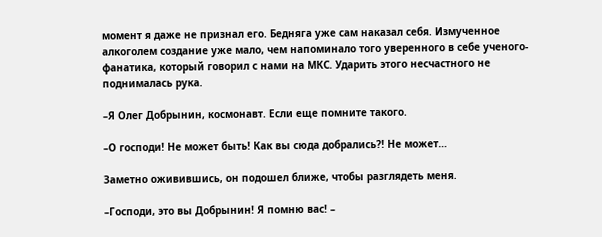момент я даже не признал его. Бедняга уже сам наказал себя. Измученное алкоголем создание уже мало, чем напоминало того уверенного в себе ученого-фанатика, который говорил с нами на МКС. Ударить этого несчастного не поднималась рука.

–Я Олег Добрынин, космонавт. Если еще помните такого.

–О господи! Не может быть! Как вы сюда добрались?! Не может…

Заметно оживившись, он подошел ближе, чтобы разглядеть меня.

–Господи, это вы Добрынин! Я помню вас! –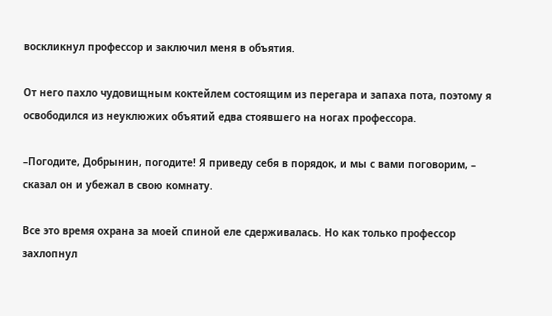воскликнул профессор и заключил меня в объятия.

От него пахло чудовищным коктейлем состоящим из перегара и запаха пота, поэтому я освободился из неуклюжих объятий едва стоявшего на ногах профессора.

–Погодите, Добрынин, погодите! Я приведу себя в порядок, и мы с вами поговорим, – сказал он и убежал в свою комнату.

Все это время охрана за моей спиной еле сдерживалась. Но как только профессор захлопнул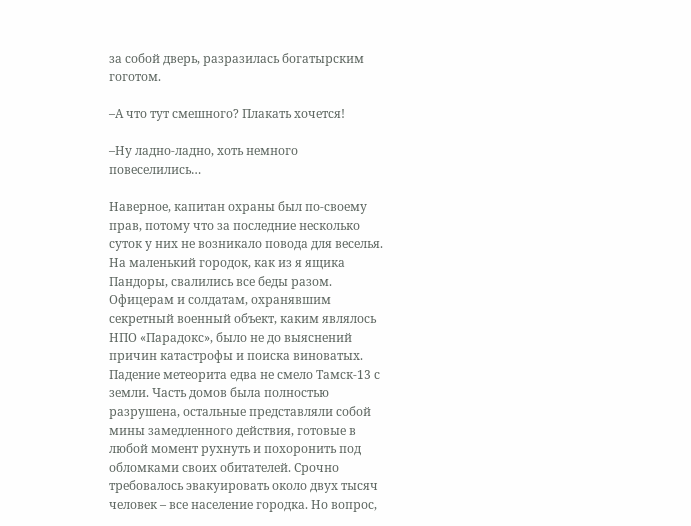за собой дверь, разразилась богатырским гоготом.

–А что тут смешного? Плакать хочется!

–Ну ладно-ладно, хоть немного повеселились…

Наверное, капитан охраны был по-своему прав, потому что за последние несколько суток у них не возникало повода для веселья. На маленький городок, как из я ящика Пандоры, свалились все беды разом. Офицерам и солдатам, охранявшим секретный военный объект, каким являлось НПО «Парадокс», было не до выяснений причин катастрофы и поиска виноватых. Падение метеорита едва не смело Тамск-13 с земли. Часть домов была полностью разрушена, остальные представляли собой мины замедленного действия, готовые в любой момент рухнуть и похоронить под обломками своих обитателей. Срочно требовалось эвакуировать около двух тысяч человек – все население городка. Но вопрос,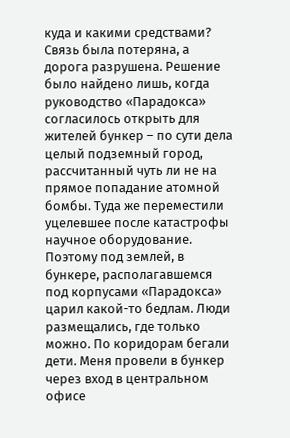куда и какими средствами? Связь была потеряна, а дорога разрушена. Решение было найдено лишь, когда руководство «Парадокса» согласилось открыть для жителей бункер – по сути дела целый подземный город, рассчитанный чуть ли не на прямое попадание атомной бомбы. Туда же переместили уцелевшее после катастрофы научное оборудование. Поэтому под землей, в бункере, располагавшемся под корпусами «Парадокса» царил какой-то бедлам. Люди размещались, где только можно. По коридорам бегали дети. Меня провели в бункер через вход в центральном офисе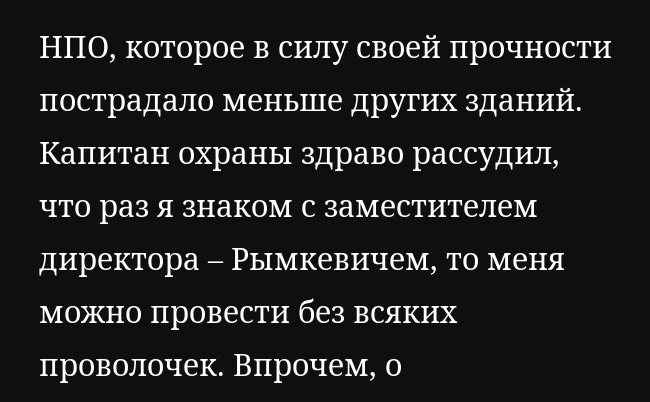НПО, которое в силу своей прочности пострадало меньше других зданий. Капитан охраны здраво рассудил, что раз я знаком с заместителем директора – Рымкевичем, то меня можно провести без всяких проволочек. Впрочем, о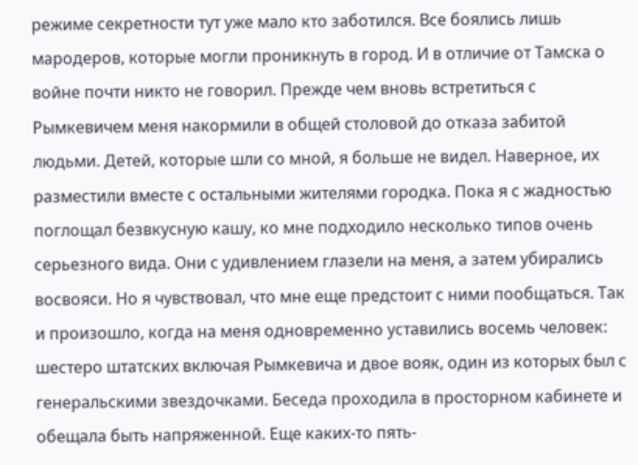режиме секретности тут уже мало кто заботился. Все боялись лишь мародеров, которые могли проникнуть в город. И в отличие от Тамска о войне почти никто не говорил. Прежде чем вновь встретиться с Рымкевичем меня накормили в общей столовой до отказа забитой людьми. Детей, которые шли со мной, я больше не видел. Наверное, их разместили вместе с остальными жителями городка. Пока я с жадностью поглощал безвкусную кашу, ко мне подходило несколько типов очень серьезного вида. Они с удивлением глазели на меня, а затем убирались восвояси. Но я чувствовал, что мне еще предстоит с ними пообщаться. Так и произошло, когда на меня одновременно уставились восемь человек: шестеро штатских включая Рымкевича и двое вояк, один из которых был с генеральскими звездочками. Беседа проходила в просторном кабинете и обещала быть напряженной. Еще каких-то пять-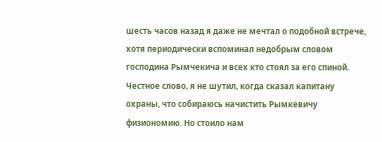шесть часов назад я даже не мечтал о подобной встрече, хотя периодически вспоминал недобрым словом господина Рымчекича и всех кто стоял за его спиной. Честное слово, я не шутил, когда сказал капитану охраны, что собираюсь начистить Рымкевичу физиономию. Но стоило нам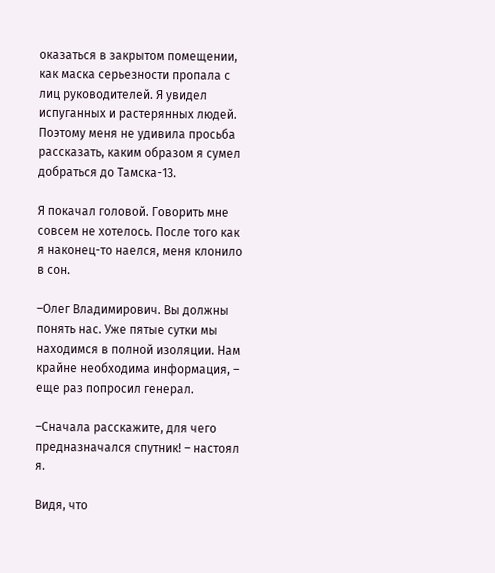оказаться в закрытом помещении, как маска серьезности пропала с лиц руководителей. Я увидел испуганных и растерянных людей. Поэтому меня не удивила просьба рассказать, каким образом я сумел добраться до Тамска-13.

Я покачал головой. Говорить мне совсем не хотелось. После того как я наконец-то наелся, меня клонило в сон.

–Олег Владимирович. Вы должны понять нас. Уже пятые сутки мы находимся в полной изоляции. Нам крайне необходима информация, – еще раз попросил генерал.

–Сначала расскажите, для чего предназначался спутник! – настоял я.

Видя, что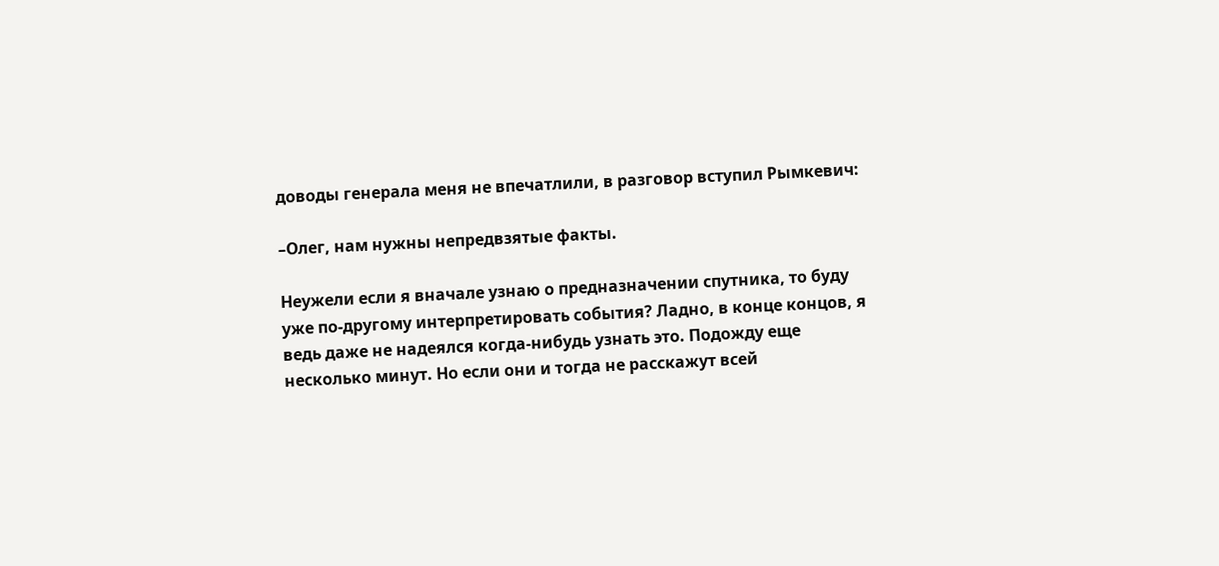доводы генерала меня не впечатлили, в разговор вступил Рымкевич:

–Олег, нам нужны непредвзятые факты.

Неужели если я вначале узнаю о предназначении спутника, то буду уже по-другому интерпретировать события? Ладно, в конце концов, я ведь даже не надеялся когда-нибудь узнать это. Подожду еще несколько минут. Но если они и тогда не расскажут всей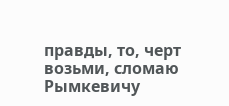правды, то, черт возьми, сломаю Рымкевичу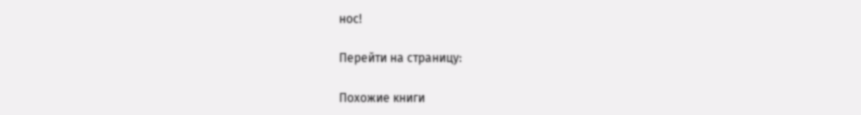нос!

Перейти на страницу:

Похожие книги